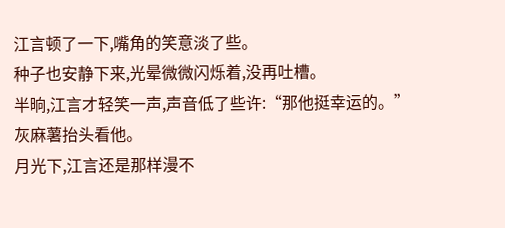江言顿了一下,嘴角的笑意淡了些。
种子也安静下来,光晕微微闪烁着,没再吐槽。
半晌,江言才轻笑一声,声音低了些许:“那他挺幸运的。”
灰麻薯抬头看他。
月光下,江言还是那样漫不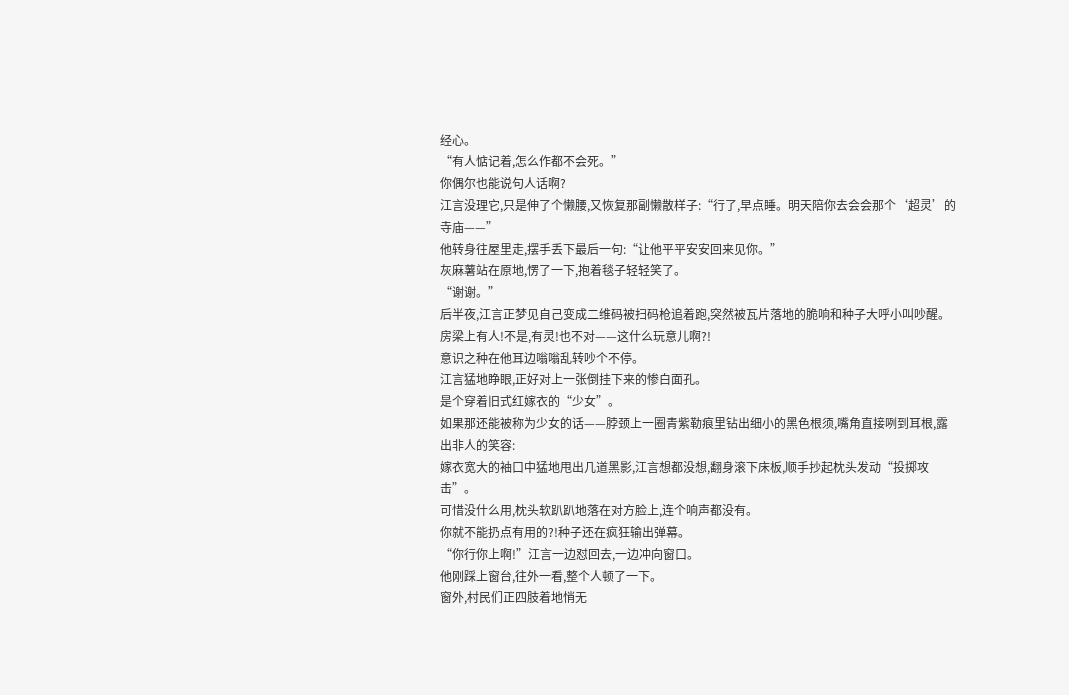经心。
“有人惦记着,怎么作都不会死。”
你偶尔也能说句人话啊?
江言没理它,只是伸了个懒腰,又恢复那副懒散样子:“行了,早点睡。明天陪你去会会那个‘超灵’的寺庙——”
他转身往屋里走,摆手丢下最后一句:“让他平平安安回来见你。”
灰麻薯站在原地,愣了一下,抱着毯子轻轻笑了。
“谢谢。”
后半夜,江言正梦见自己变成二维码被扫码枪追着跑,突然被瓦片落地的脆响和种子大呼小叫吵醒。
房梁上有人!不是,有灵!也不对——这什么玩意儿啊?!
意识之种在他耳边嗡嗡乱转吵个不停。
江言猛地睁眼,正好对上一张倒挂下来的惨白面孔。
是个穿着旧式红嫁衣的“少女”。
如果那还能被称为少女的话——脖颈上一圈青紫勒痕里钻出细小的黑色根须,嘴角直接咧到耳根,露出非人的笑容:
嫁衣宽大的袖口中猛地甩出几道黑影,江言想都没想,翻身滚下床板,顺手抄起枕头发动“投掷攻击”。
可惜没什么用,枕头软趴趴地落在对方脸上,连个响声都没有。
你就不能扔点有用的?!种子还在疯狂输出弹幕。
“你行你上啊!”江言一边怼回去,一边冲向窗口。
他刚踩上窗台,往外一看,整个人顿了一下。
窗外,村民们正四肢着地悄无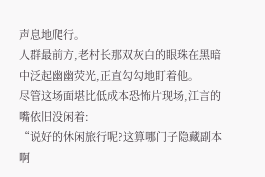声息地爬行。
人群最前方,老村长那双灰白的眼珠在黑暗中泛起幽幽荧光,正直勾勾地盯着他。
尽管这场面堪比低成本恐怖片现场,江言的嘴依旧没闲着:
“说好的休闲旅行呢?这算哪门子隐藏副本啊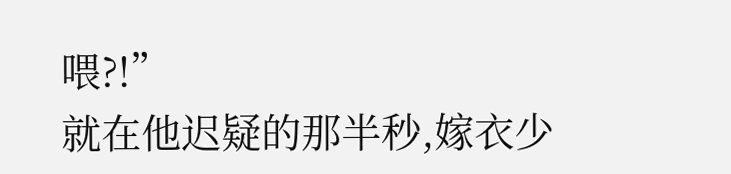喂?!”
就在他迟疑的那半秒,嫁衣少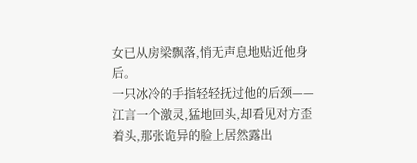女已从房梁飘落,悄无声息地贴近他身后。
一只冰冷的手指轻轻抚过他的后颈——
江言一个激灵,猛地回头,却看见对方歪着头,那张诡异的脸上居然露出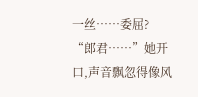一丝……委屈?
“郎君……”她开口,声音飘忽得像风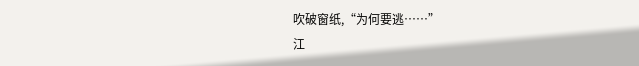吹破窗纸,“为何要逃……”
江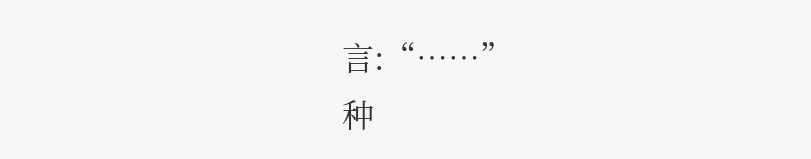言:“……”
种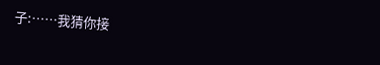子:……我猜你接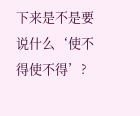下来是不是要说什么‘使不得使不得’?